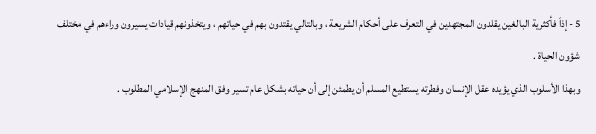5 - إذاَ فأكثرية البالغين يقلدون المجتهدين في التعرف على أحكام الشريعة ، وبالتالي يقتدون بهم في حياتهم ، ويتخذونهم قيادات يسيرون وراءهم في مختلف شؤون الحياة .
وبهذا الأسلوب الذي يؤيده عقل الإنسان وفطرته يستطيع المسلم أن يطمئن إلى أن حياته بشكل عام تسير وفق المنهج الإسلامي المطلوب .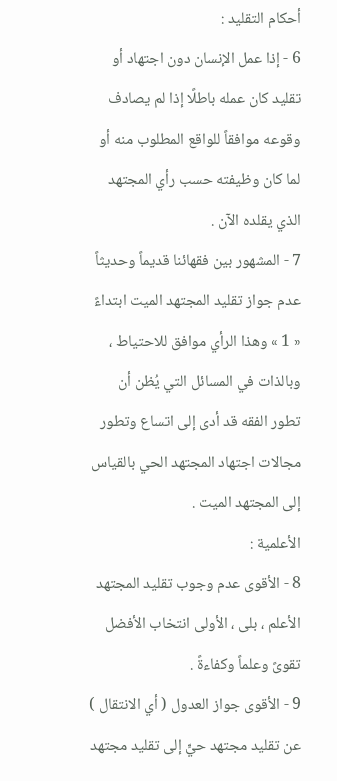أحكام التقليد :
6 - إذا عمل الإنسان دون اجتهاد أو تقليد كان عمله باطلًا إذا لم يصادف وقوعه موافقاً للواقع المطلوب منه أو لما كان وظيفته حسب رأي المجتهد الذي يقلده الآن .
7 - المشهور بين فقهائنا قديماً وحديثاً عدم جواز تقليد المجتهد الميت ابتداءً « 1 » وهذا الرأي موافق للاحتياط ، وبالذات في المسائل التي يُظن أن تطور الفقه قد أدى إلى اتساع وتطور مجالات اجتهاد المجتهد الحي بالقياس إلى المجتهد الميت .
الأعلمية :
8 - الأقوى عدم وجوب تقليد المجتهد الأعلم ، بلى ، الأولى انتخاب الأفضل تقوىً وعلماً وكفاءةً .
9 - الأقوى جواز العدول ( أي الانتقال ) عن تقليد مجتهد حيٍّ إلى تقليد مجتهد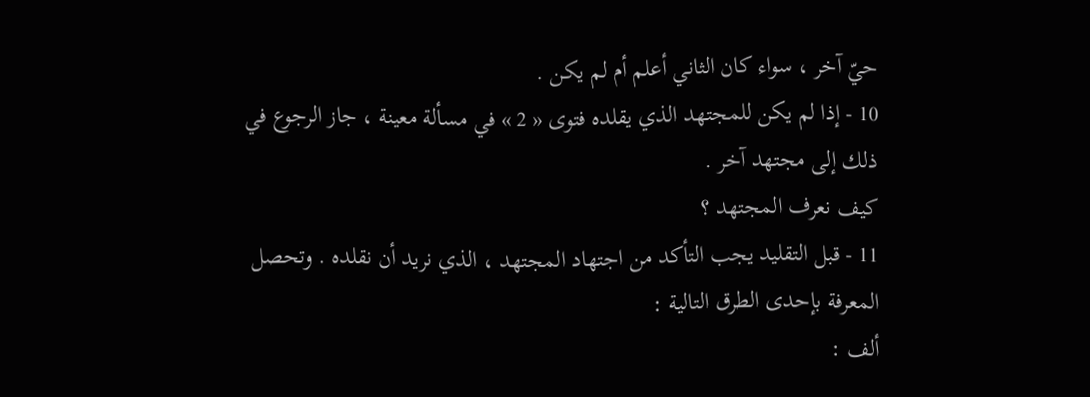حيّ آخر ، سواء كان الثاني أعلم أم لم يكن .
10 - إذا لم يكن للمجتهد الذي يقلده فتوى « 2 » في مسألة معينة ، جاز الرجوع في ذلك إلى مجتهد آخر .
كيف نعرف المجتهد ؟
11 - قبل التقليد يجب التأكد من اجتهاد المجتهد ، الذي نريد أن نقلده . وتحصل المعرفة بإحدى الطرق التالية :
ألف :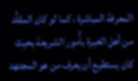المعرفة المباشرة ، كما لو كان المقلِّد من أهل الخبرة بأُمور الشريعة بحيث كان يستطيع أن يعرف من هو المجتهد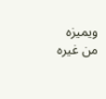ويميزه من غيره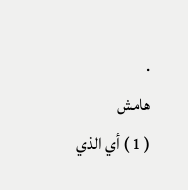.
هامش
( 1 ) أي الذي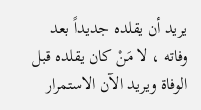يريد أن يقلده جديداً بعد وفاته ، لا مَنْ كان يقلده قبل الوفاة ويريد الآن الاستمرار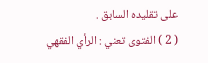على تقليده السابق .
( 2 ) الفتوى تعني : الرأي الفقهي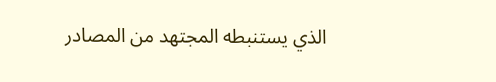الذي يستنبطه المجتهد من المصادر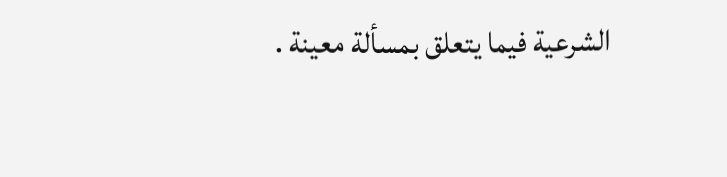الشرعية فيما يتعلق بمسألة معينة .